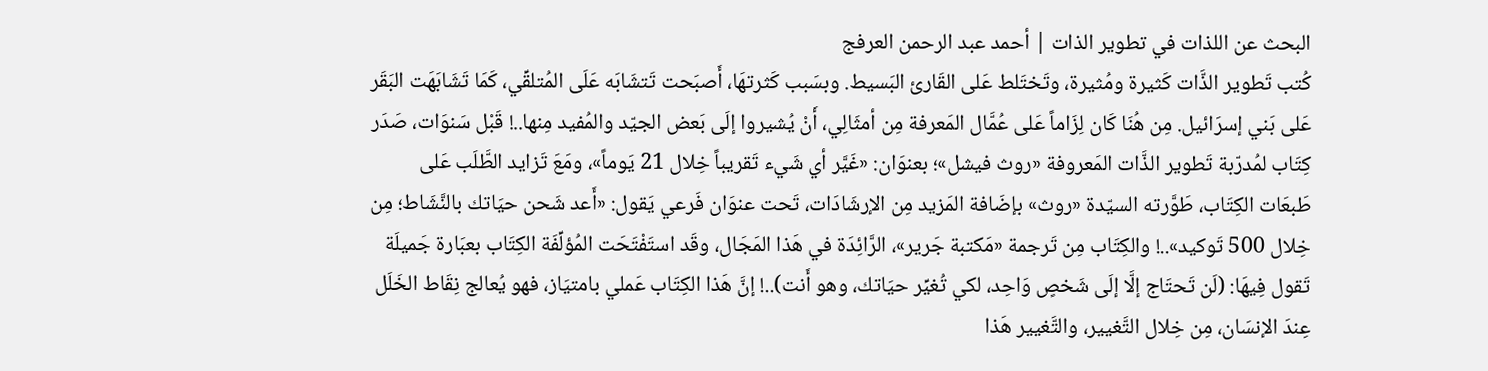البحث عن اللذات في تطوير الذات | أحمد عبد الرحمن العرفج
كُتب تَطوير الذَّات كَثيرة ومُثيرة، وتَختَلط عَلى القَارئ البَسيط. وبسَبب كَثرتهَا، أَصبَحت تَتشَابَه عَلَى المُتلقِّي، كَمَا تَشَابَهَت البَقَر عَلى بَني إسرَائيل. مِن هُنَا كَان لِزَاماً عَلى عُمَّال المَعرفة مِن أمثَالِي، أَنْ يُشيروا إلَى بَعض الجيّد والمُفيد مِنها..! قَبْل سَنوَات، صَدَر كِتَاب لمُدرّبة تَطوير الذَّات المَعروفة «روث فيشل»؛ بعنوَان: «غَيَّر أي شَيء تَقريباً خِلال 21 يَوماً»، ومَعَ تَزايد الطَّلَب عَلى طَبعَات الكِتَاب، طَوَّرته السيّدة «روث» بإضَافة المَزيد مِن الإرشَادَات، تَحت عنوَان فَرعي يَقول: «أَعد شَحن حيَاتك بالنَّشَاط؛ مِن خِلال 500 تَوكيد»..! والكِتَاب مِن تَرجمة «مَكتبة جَرير»، الرَّائِدَة في هَذا المَجَال، وقَد استَفْتَحَت المُؤلِّفَة الكِتَاب بعبَارة جَميلَة تَقول فِيهَا: (لَن تَحتَاج إلَّا إلَى شَخصٍ وَاحِد، لكي تُغيِّر حيَاتك، وهو أَنت)..! إنَّ هَذا الكِتَاب عَملي بامتيَاز، فهو يُعالج نِقَاط الخَلَل عِندَ الإنسَان، مِن خِلال التَّغيير، والتَّغيير هَذا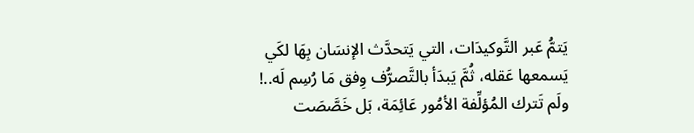يَتمُّ عَبر التَّوكيدَات، التي يَتحدَّث الإنسَان بِهَا لكَي يَسمعها عَقله، ثُمَّ يَبدَأ بالتَّصرُّف وِفق مَا رُسِم لَه..! ولَم تَترك المُؤلِّفة الأمُور عَائِمَة، بَل خَصَّصَت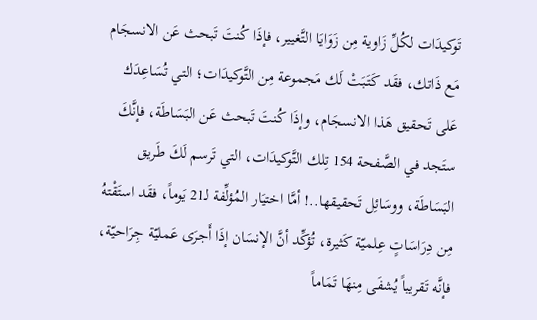تَوكيدَات لكُلِّ زَاوية مِن زَوَايَا التَّغيير، فإذَا كُنتَ تَبحث عَن الانسجَام مَع ذَاتك، فقَد كَتَبَتْ لَك مَجموعة مِن التَّوكيدَات؛ التي تُسَاعِدَك عَلى تَحقيق هَذا الانسجَام، وإذَا كُنتَ تَبحث عَن البَسَاطَة، فإنَّكَ ستَجد في الصَّفحة 154 تِلك التَّوكيدَات، التي تَرسم لَكَ طَريق البَسَاطَة، ووسَائِل تَحقيقها..! أمَّا اختيَار المُؤلِّفة لـ21 يَوماً، فقَد استَقْتهُ مِن دِرَاسَاتٍ عِلميّة كَثيرة، تُؤكِّد أنَّ الإنسَان إذَا أَجرَى عَمليّة جِرَاحيّة، فإنَّه تَقريباً يُشفَى مِنهَا تَمَاماً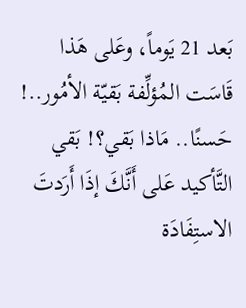بَعد 21 يَوماً، وعَلى هَذا قَاسَت المُؤلِّفة بَقيّة الأمُور..! حَسنًا.. مَاذا بَقي؟! بَقي التَّأكيد عَلى أَنَّكَ إذَا أَرَدتَ الاستِفَادَة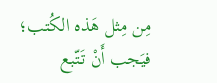مِن مِثل هَذه الكُتب؛ فيَجب أَنْ تَتّبع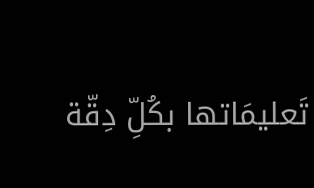تَعليمَاتها بكُلِّ دِقّة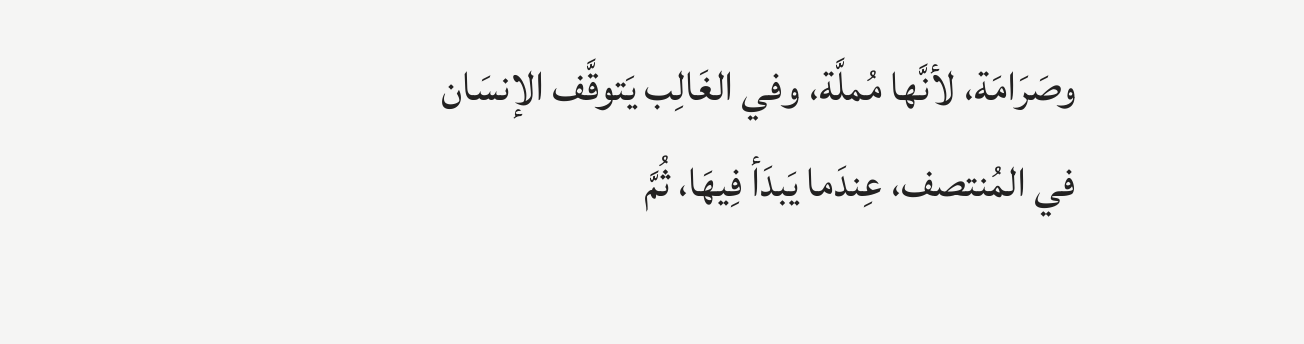وصَرَامَة، لأنَّها مُملَّة، وفي الغَالِب يَتوقَّف الإنسَان في المُنتصف، عِندَما يَبدَأ فِيهَا، ثُمَّ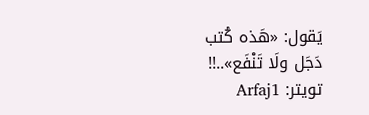يَقول: «هَذه كُتب دَجَل ولَا تَنْفَع»..!! تويتر: Arfaj1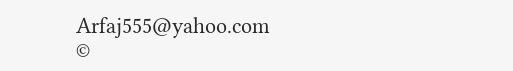Arfaj555@yahoo.com
©